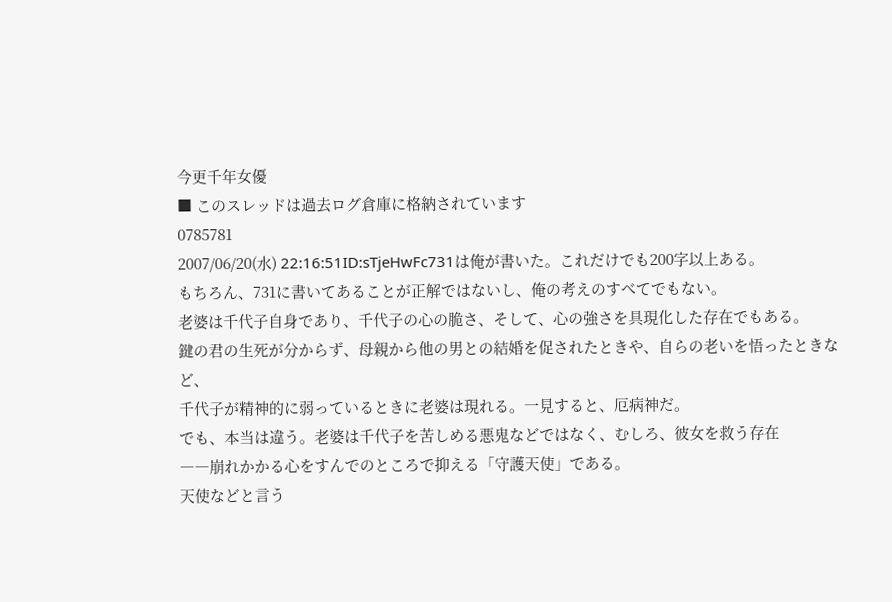今更千年女優
■ このスレッドは過去ログ倉庫に格納されています
0785781
2007/06/20(水) 22:16:51ID:sTjeHwFc731は俺が書いた。これだけでも200字以上ある。
もちろん、731に書いてあることが正解ではないし、俺の考えのすべてでもない。
老婆は千代子自身であり、千代子の心の脆さ、そして、心の強さを具現化した存在でもある。
鍵の君の生死が分からず、母親から他の男との結婚を促されたときや、自らの老いを悟ったときなど、
千代子が精神的に弱っているときに老婆は現れる。一見すると、厄病神だ。
でも、本当は違う。老婆は千代子を苦しめる悪鬼などではなく、むしろ、彼女を救う存在
――崩れかかる心をすんでのところで抑える「守護天使」である。
天使などと言う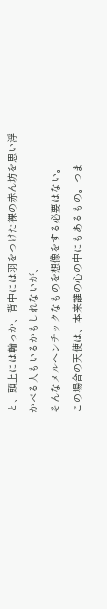と、頭上には輪っか、背中には羽をつけた裸の赤ん坊を思い浮かべる人もいるかもしれないが、
そんなメルヘンチックなものを想像をする必要はない。
この場合の天使は、本来誰の心の中にもあるもの。つま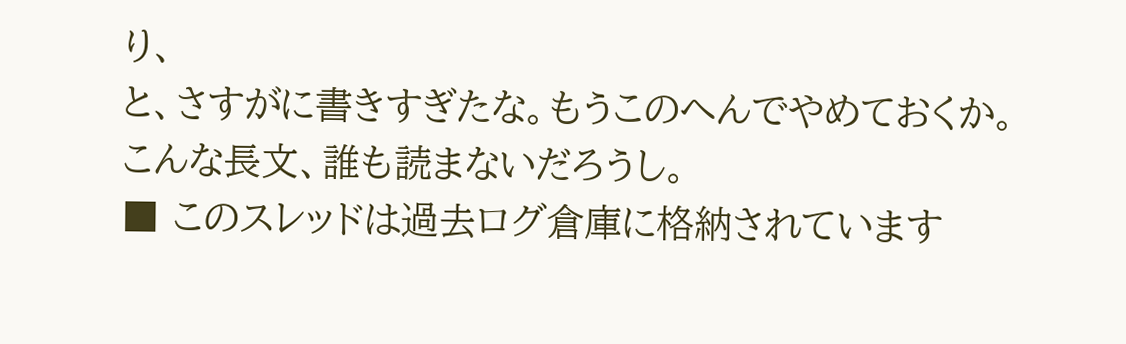り、
と、さすがに書きすぎたな。もうこのへんでやめておくか。
こんな長文、誰も読まないだろうし。
■ このスレッドは過去ログ倉庫に格納されています